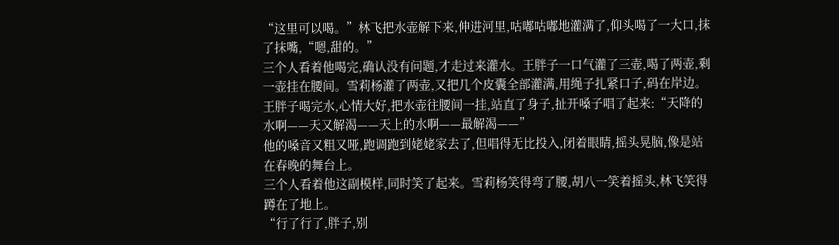“这里可以喝。”林飞把水壶解下来,伸进河里,咕嘟咕嘟地灌满了,仰头喝了一大口,抹了抹嘴,“嗯,甜的。”
三个人看着他喝完,确认没有问题,才走过来灌水。王胖子一口气灌了三壶,喝了两壶,剩一壶挂在腰间。雪莉杨灌了两壶,又把几个皮囊全部灌满,用绳子扎紧口子,码在岸边。
王胖子喝完水,心情大好,把水壶往腰间一挂,站直了身子,扯开嗓子唱了起来:“天降的水啊——天又解渴——天上的水啊——最解渴——”
他的嗓音又粗又哑,跑调跑到姥姥家去了,但唱得无比投入,闭着眼睛,摇头晃脑,像是站在春晚的舞台上。
三个人看着他这副模样,同时笑了起来。雪莉杨笑得弯了腰,胡八一笑着摇头,林飞笑得蹲在了地上。
“行了行了,胖子,别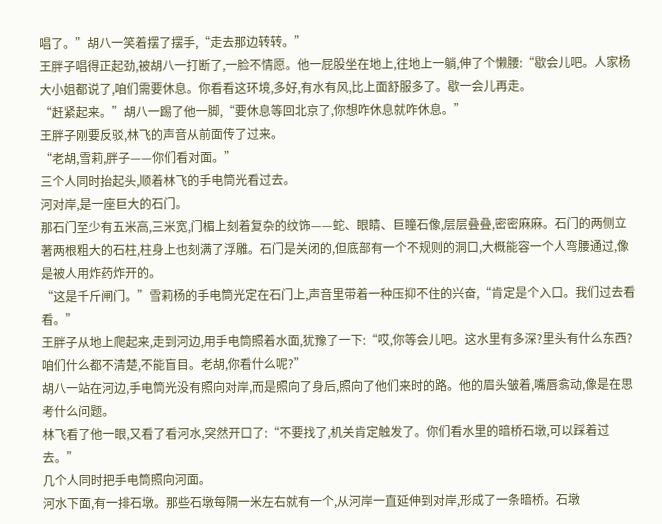唱了。”胡八一笑着摆了摆手,“走去那边转转。”
王胖子唱得正起劲,被胡八一打断了,一脸不情愿。他一屁股坐在地上,往地上一躺,伸了个懒腰:“歇会儿吧。人家杨大小姐都说了,咱们需要休息。你看看这环境,多好,有水有风,比上面舒服多了。歇一会儿再走。
“赶紧起来。”胡八一踢了他一脚,“要休息等回北京了,你想咋休息就咋休息。”
王胖子刚要反驳,林飞的声音从前面传了过来。
“老胡,雪莉,胖子——你们看对面。”
三个人同时抬起头,顺着林飞的手电筒光看过去。
河对岸,是一座巨大的石门。
那石门至少有五米高,三米宽,门楣上刻着复杂的纹饰——蛇、眼睛、巨瞳石像,层层叠叠,密密麻麻。石门的两侧立著两根粗大的石柱,柱身上也刻满了浮雕。石门是关闭的,但底部有一个不规则的洞口,大概能容一个人弯腰通过,像是被人用炸药炸开的。
“这是千斤闸门。”雪莉杨的手电筒光定在石门上,声音里带着一种压抑不住的兴奋,“肯定是个入口。我们过去看看。”
王胖子从地上爬起来,走到河边,用手电筒照着水面,犹豫了一下:“哎,你等会儿吧。这水里有多深?里头有什么东西?咱们什么都不清楚,不能盲目。老胡,你看什么呢?”
胡八一站在河边,手电筒光没有照向对岸,而是照向了身后,照向了他们来时的路。他的眉头皱着,嘴唇翕动,像是在思考什么问题。
林飞看了他一眼,又看了看河水,突然开口了:“不要找了,机关肯定触发了。你们看水里的暗桥石墩,可以踩着过去。”
几个人同时把手电筒照向河面。
河水下面,有一排石墩。那些石墩每隔一米左右就有一个,从河岸一直延伸到对岸,形成了一条暗桥。石墩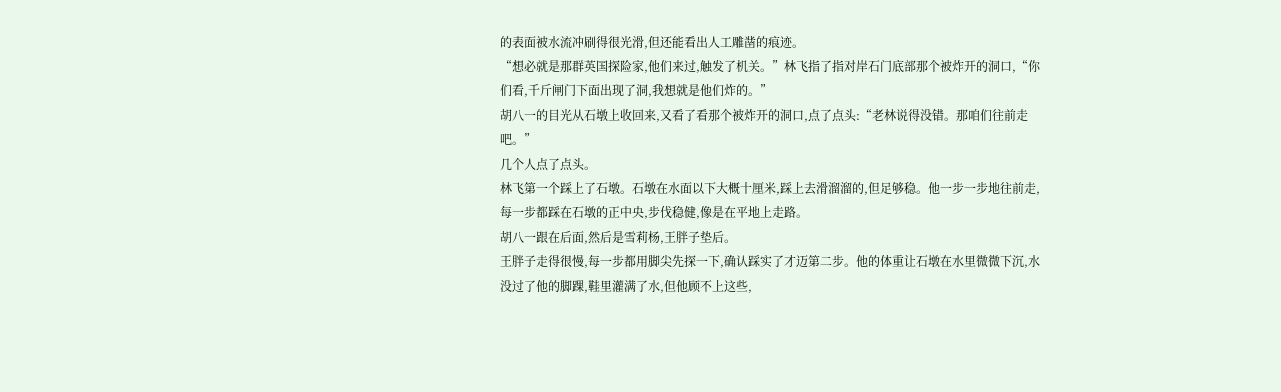的表面被水流冲刷得很光滑,但还能看出人工雕凿的痕迹。
“想必就是那群英国探险家,他们来过,触发了机关。”林飞指了指对岸石门底部那个被炸开的洞口,“你们看,千斤闸门下面出现了洞,我想就是他们炸的。”
胡八一的目光从石墩上收回来,又看了看那个被炸开的洞口,点了点头:“老林说得没错。那咱们往前走吧。”
几个人点了点头。
林飞第一个踩上了石墩。石墩在水面以下大概十厘米,踩上去滑溜溜的,但足够稳。他一步一步地往前走,每一步都踩在石墩的正中央,步伐稳健,像是在平地上走路。
胡八一跟在后面,然后是雪莉杨,王胖子垫后。
王胖子走得很慢,每一步都用脚尖先探一下,确认踩实了才迈第二步。他的体重让石墩在水里微微下沉,水没过了他的脚踝,鞋里灌满了水,但他顾不上这些,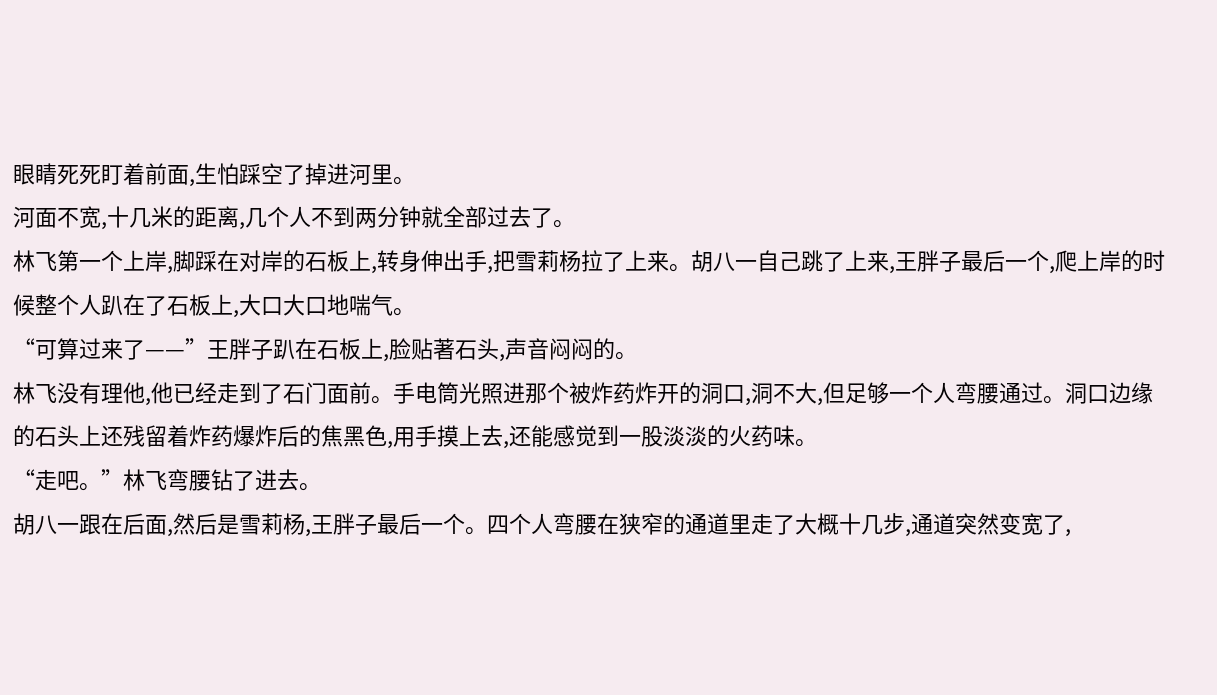眼睛死死盯着前面,生怕踩空了掉进河里。
河面不宽,十几米的距离,几个人不到两分钟就全部过去了。
林飞第一个上岸,脚踩在对岸的石板上,转身伸出手,把雪莉杨拉了上来。胡八一自己跳了上来,王胖子最后一个,爬上岸的时候整个人趴在了石板上,大口大口地喘气。
“可算过来了——”王胖子趴在石板上,脸贴著石头,声音闷闷的。
林飞没有理他,他已经走到了石门面前。手电筒光照进那个被炸药炸开的洞口,洞不大,但足够一个人弯腰通过。洞口边缘的石头上还残留着炸药爆炸后的焦黑色,用手摸上去,还能感觉到一股淡淡的火药味。
“走吧。”林飞弯腰钻了进去。
胡八一跟在后面,然后是雪莉杨,王胖子最后一个。四个人弯腰在狭窄的通道里走了大概十几步,通道突然变宽了,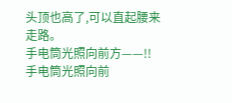头顶也高了,可以直起腰来走路。
手电筒光照向前方——!!
手电筒光照向前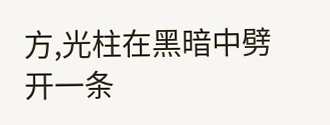方,光柱在黑暗中劈开一条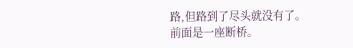路,但路到了尽头就没有了。
前面是一座断桥。